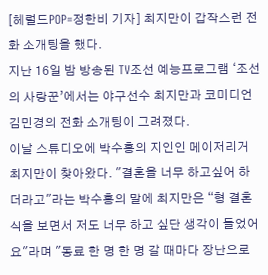[헤럴드POP=정한비 기자] 최지만이 갑작스런 전화 소개팅을 했다.
지난 16일 밤 방송된 TV조선 예능프로그램 ‘조선의 사랑꾼’에서는 야구선수 최지만과 코미디언 김민경의 전화 소개팅이 그려졌다.
이날 스튜디오에 박수홍의 지인인 메이저리거 최지만이 찾아왔다. "결혼을 너무 하고싶어 하더라고"라는 박수홍의 말에 최지만은 “형 결혼식을 보면서 저도 너무 하고 싶단 생각이 들었어요"라며 "동료 한 명 한 명 갈 때마다 장난으로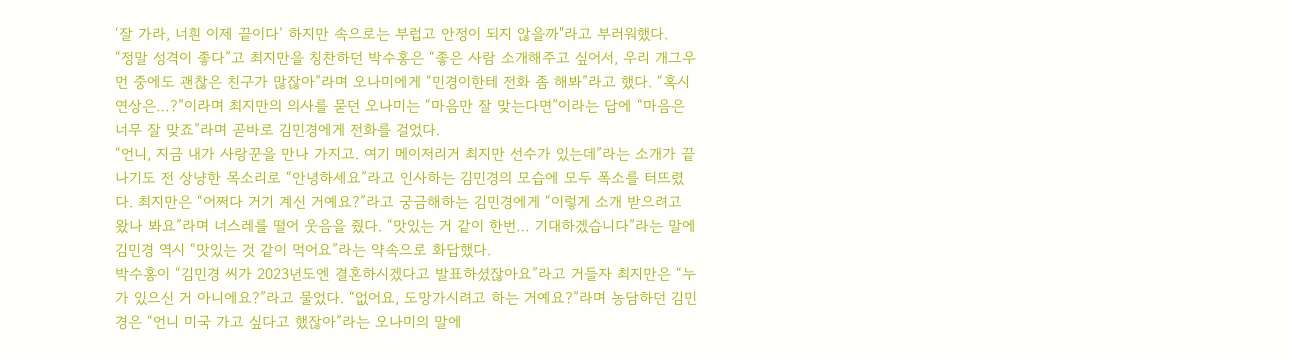‘잘 가라, 너흰 이제 끝이다’ 하지만 속으로는 부럽고 안정이 되지 않을까"라고 부러워했다.
“정말 성격이 좋다”고 최지만을 칭찬하던 박수홍은 “좋은 사람 소개해주고 싶어서, 우리 개그우먼 중에도 괜찮은 친구가 많잖아”라며 오나미에게 “민경이한테 전화 좀 해봐”라고 했다. “혹시 연상은…?”이라며 최지만의 의사를 묻던 오나미는 “마음만 잘 맞는다면”이라는 답에 “마음은 너무 잘 맞죠”라며 곧바로 김민경에게 전화를 걸었다.
“언니, 지금 내가 사랑꾼을 만나 가지고. 여기 메이저리거 최지만 선수가 있는데”라는 소개가 끝나기도 전 상냥한 목소리로 “안녕하세요”라고 인사하는 김민경의 모습에 모두 폭소를 터뜨렸다. 최지만은 “어쩌다 거기 계신 거예요?”라고 궁금해하는 김민경에게 “이렇게 소개 받으려고 왔나 봐요”라며 너스레를 떨어 웃음을 줬다. “맛있는 거 같이 한번… 기대하겠습니다”라는 말에 김민경 역시 “맛있는 것 같이 먹어요”라는 약속으로 화답했다.
박수홍이 “김민경 씨가 2023년도엔 결혼하시겠다고 발표하셨잖아요”라고 거들자 최지만은 “누가 있으신 거 아니에요?”라고 물었다. “없어요, 도망가시려고 하는 거예요?”라며 농담하던 김민경은 “언니 미국 가고 싶다고 했잖아”라는 오나미의 말에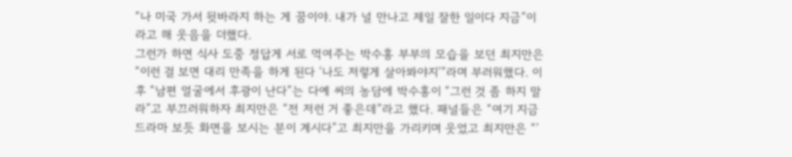“나 미국 가서 뒷바라지 하는 게 꿈이야. 내가 널 만나고 제일 잘한 일이다 지금”이라고 해 웃음을 더했다.
그런가 하면 식사 도중 정답게 서로 먹여주는 박수홍 부부의 모습을 보던 최지만은 “이런 걸 보면 대리 만족을 하게 된다 ‘나도 저렇게 살아봐야지’”라며 부러워했다. 이후 “남편 얼굴에서 후광이 난다”는 다예 씨의 농담에 박수홍이 “그런 것 좀 하지 말라”고 부끄러워하자 최지만은 “전 저런 거 좋은데”라고 했다. 패널들은 “여기 지금 드라마 보듯 화면을 보시는 분이 계시다”고 최지만을 가리키며 웃었고 최지만은 “’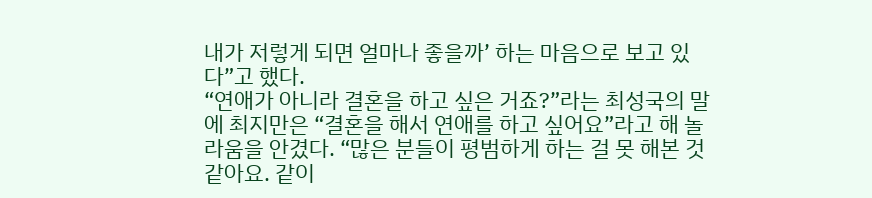내가 저렇게 되면 얼마나 좋을까’ 하는 마음으로 보고 있다”고 했다.
“연애가 아니라 결혼을 하고 싶은 거죠?”라는 최성국의 말에 최지만은 “결혼을 해서 연애를 하고 싶어요”라고 해 놀라움을 안겼다. “많은 분들이 평범하게 하는 걸 못 해본 것 같아요. 같이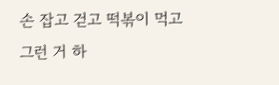손 잡고 걷고 떡볶이 먹고 그런 거 하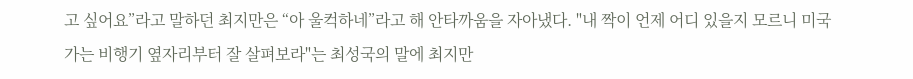고 싶어요”라고 말하던 최지만은 “아 울컥하네”라고 해 안타까움을 자아냈다. "내 짝이 언제 어디 있을지 모르니 미국 가는 비행기 옆자리부터 잘 살펴보라"는 최성국의 말에 최지만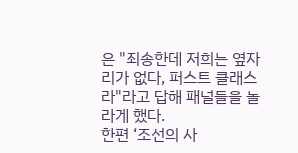은 "죄송한데 저희는 옆자리가 없다, 퍼스트 클래스라"라고 답해 패널들을 놀라게 했다.
한편 ‘조선의 사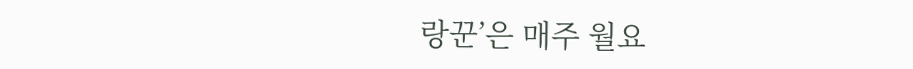랑꾼’은 매주 월요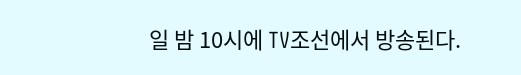일 밤 10시에 TV조선에서 방송된다.